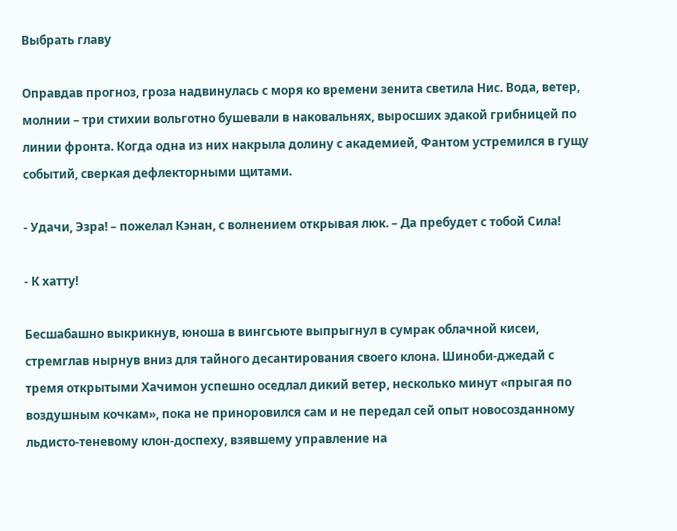Выбрать главу

Оправдав прогноз, гроза надвинулась с моря ко времени зенита светила Нис. Вода, ветер, молнии – три стихии вольготно бушевали в наковальнях, выросших эдакой грибницей по линии фронта. Когда одна из них накрыла долину с академией, Фантом устремился в гущу событий, сверкая дефлекторными щитами.

- Удачи, Эзра! – пожелал Кэнан, с волнением открывая люк. – Да пребудет с тобой Сила!

- К хатту!

Бесшабашно выкрикнув, юноша в вингсьюте выпрыгнул в сумрак облачной кисеи, стремглав нырнув вниз для тайного десантирования своего клона. Шиноби-джедай с тремя открытыми Хачимон успешно оседлал дикий ветер, несколько минут «прыгая по воздушным кочкам», пока не приноровился сам и не передал сей опыт новосозданному льдисто-теневому клон-доспеху, взявшему управление на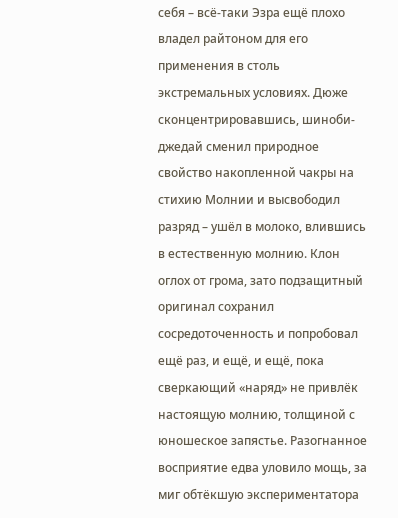себя – всё-таки Эзра ещё плохо владел райтоном для его применения в столь экстремальных условиях. Дюже сконцентрировавшись, шиноби-джедай сменил природное свойство накопленной чакры на стихию Молнии и высвободил разряд – ушёл в молоко, влившись в естественную молнию. Клон оглох от грома, зато подзащитный оригинал сохранил сосредоточенность и попробовал ещё раз, и ещё, и ещё, пока сверкающий «наряд» не привлёк настоящую молнию, толщиной с юношеское запястье. Разогнанное восприятие едва уловило мощь, за миг обтёкшую экспериментатора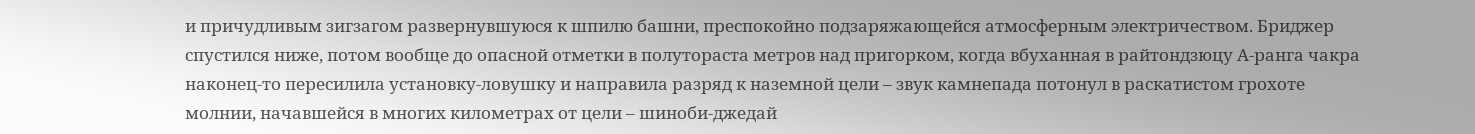и причудливым зигзагом развернувшуюся к шпилю башни, преспокойно подзаряжающейся атмосферным электричеством. Бриджер спустился ниже, потом вообще до опасной отметки в полутораста метров над пригорком, когда вбуханная в райтондзюцу А-ранга чакра наконец-то пересилила установку-ловушку и направила разряд к наземной цели – звук камнепада потонул в раскатистом грохоте молнии, начавшейся в многих километрах от цели – шиноби-джедай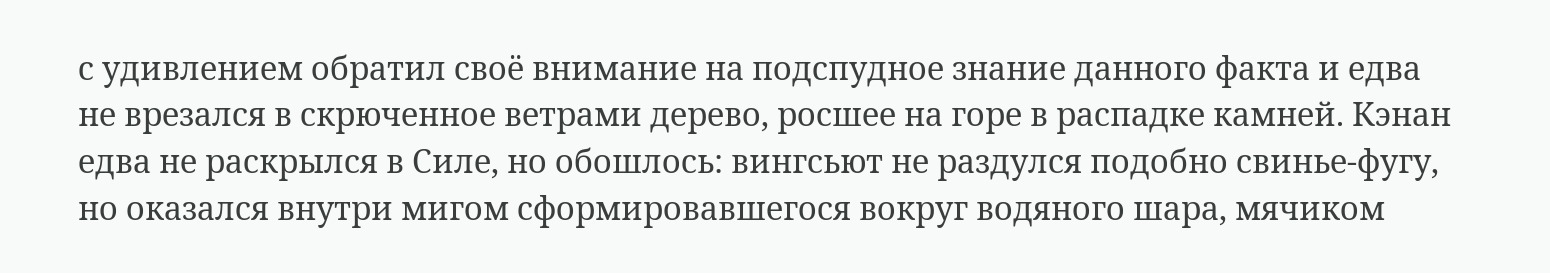с удивлением обратил своё внимание на подспудное знание данного факта и едва не врезался в скрюченное ветрами дерево, росшее на горе в распадке камней. Кэнан едва не раскрылся в Силе, но обошлось: вингсьют не раздулся подобно свинье-фугу, но оказался внутри мигом сформировавшегося вокруг водяного шара, мячиком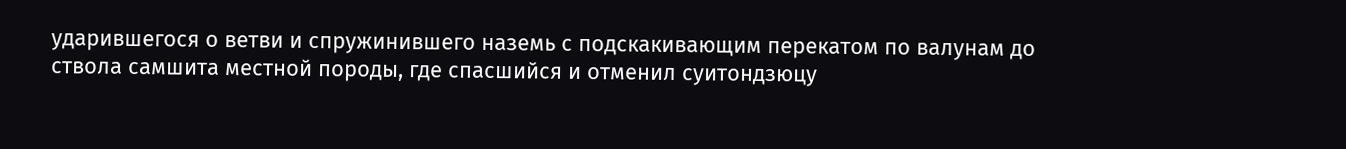ударившегося о ветви и спружинившего наземь с подскакивающим перекатом по валунам до ствола самшита местной породы, где спасшийся и отменил суитондзюцу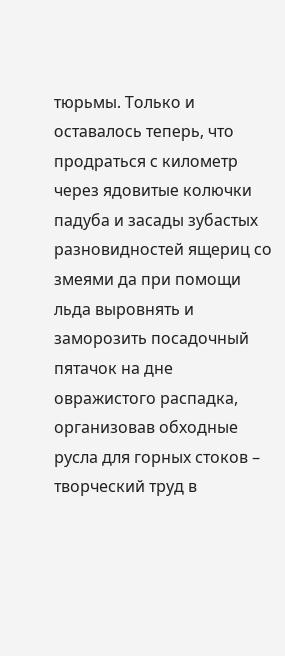тюрьмы. Только и оставалось теперь, что продраться с километр через ядовитые колючки падуба и засады зубастых разновидностей ящериц со змеями да при помощи льда выровнять и заморозить посадочный пятачок на дне овражистого распадка, организовав обходные русла для горных стоков – творческий труд в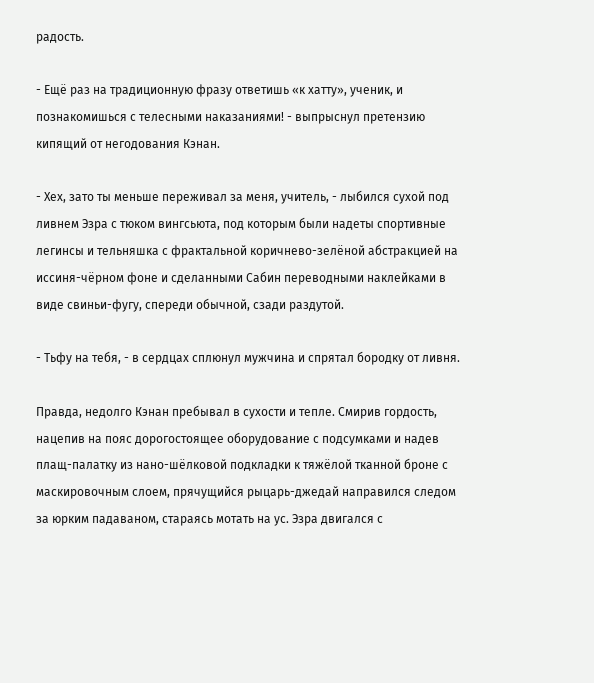радость.

- Ещё раз на традиционную фразу ответишь «к хатту», ученик, и познакомишься с телесными наказаниями! - выпрыснул претензию кипящий от негодования Кэнан.

- Хех, зато ты меньше переживал за меня, учитель, - лыбился сухой под ливнем Эзра с тюком вингсьюта, под которым были надеты спортивные легинсы и тельняшка с фрактальной коричнево-зелёной абстракцией на иссиня-чёрном фоне и сделанными Сабин переводными наклейками в виде свиньи-фугу, спереди обычной, сзади раздутой.

- Тьфу на тебя, - в сердцах сплюнул мужчина и спрятал бородку от ливня.

Правда, недолго Кэнан пребывал в сухости и тепле. Смирив гордость, нацепив на пояс дорогостоящее оборудование с подсумками и надев плащ-палатку из нано-шёлковой подкладки к тяжёлой тканной броне с маскировочным слоем, прячущийся рыцарь-джедай направился следом за юрким падаваном, стараясь мотать на ус. Эзра двигался с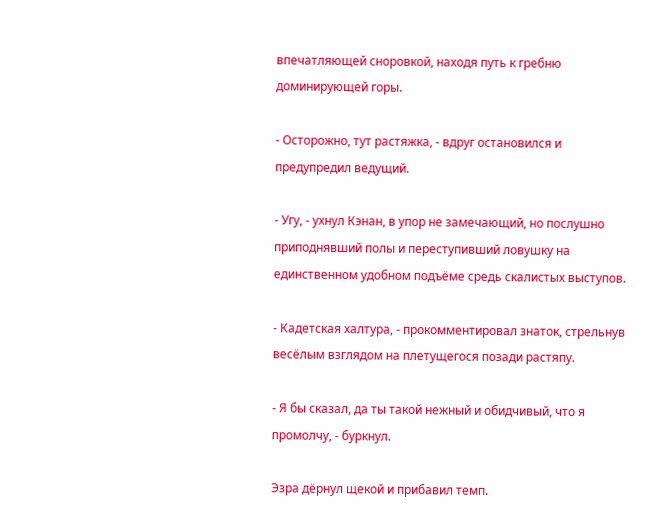впечатляющей сноровкой, находя путь к гребню доминирующей горы.

- Осторожно, тут растяжка, - вдруг остановился и предупредил ведущий.

- Угу, - ухнул Кэнан, в упор не замечающий, но послушно приподнявший полы и переступивший ловушку на единственном удобном подъёме средь скалистых выступов.

- Кадетская халтура, - прокомментировал знаток, стрельнув весёлым взглядом на плетущегося позади растяпу.

- Я бы сказал, да ты такой нежный и обидчивый, что я промолчу, - буркнул.

Эзра дёрнул щекой и прибавил темп.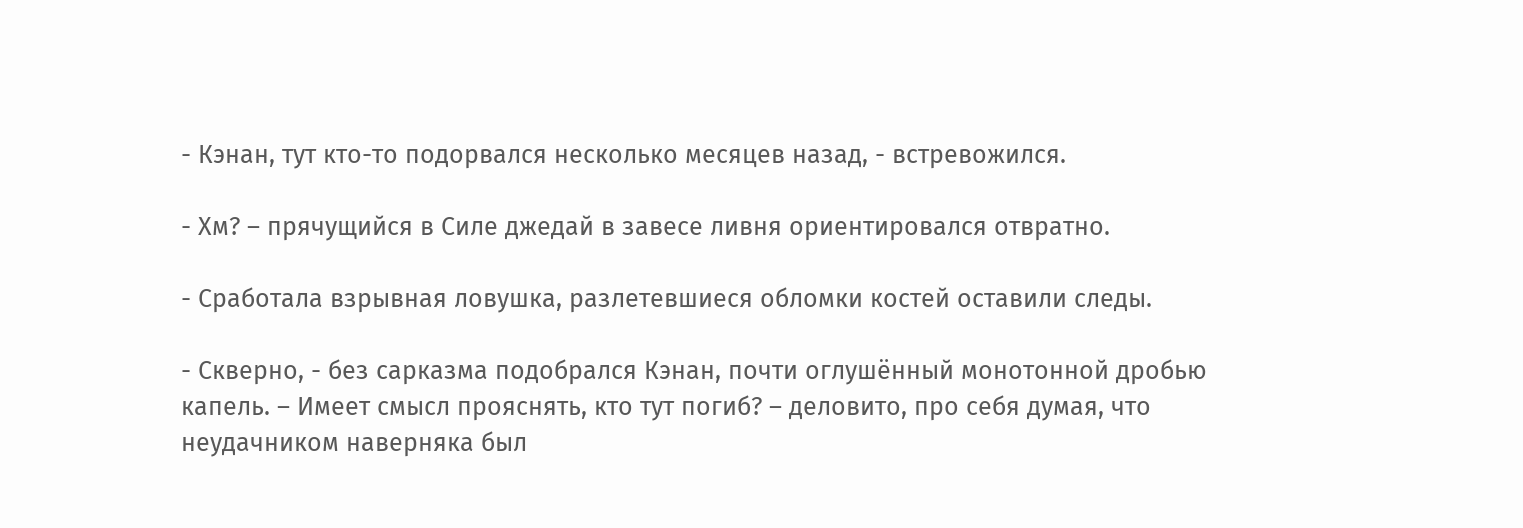- Кэнан, тут кто-то подорвался несколько месяцев назад, - встревожился.

- Хм? – прячущийся в Силе джедай в завесе ливня ориентировался отвратно.

- Сработала взрывная ловушка, разлетевшиеся обломки костей оставили следы.

- Скверно, - без сарказма подобрался Кэнан, почти оглушённый монотонной дробью капель. – Имеет смысл прояснять, кто тут погиб? – деловито, про себя думая, что неудачником наверняка был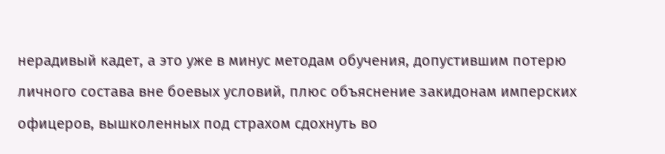нерадивый кадет, а это уже в минус методам обучения, допустившим потерю личного состава вне боевых условий, плюс объяснение закидонам имперских офицеров, вышколенных под страхом сдохнуть во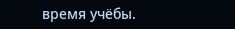время учёбы.